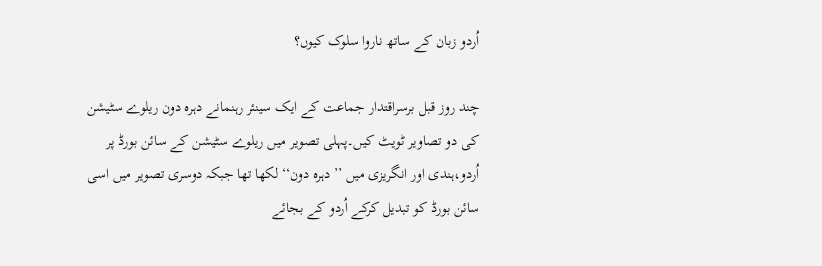اُردو زبان کے ساتھ ناروا سلوک کیوں؟

چند روز قبل برسراقتدار جماعت کے ایک سینئر رہنمانے دہرہ دون ریلوے سٹیشن کی دو تصاویر ٹویٹ کیں۔پہلی تصویر میں ریلوے سٹیشن کے سائن بورڈ پر اُردو،ہندی اور انگریزی میں ’’دہرہ دون‘‘ لکھا تھا جبکہ دوسری تصویر میں اسی سائن بورڈ کو تبدیل کرکے اُردو کے بجائے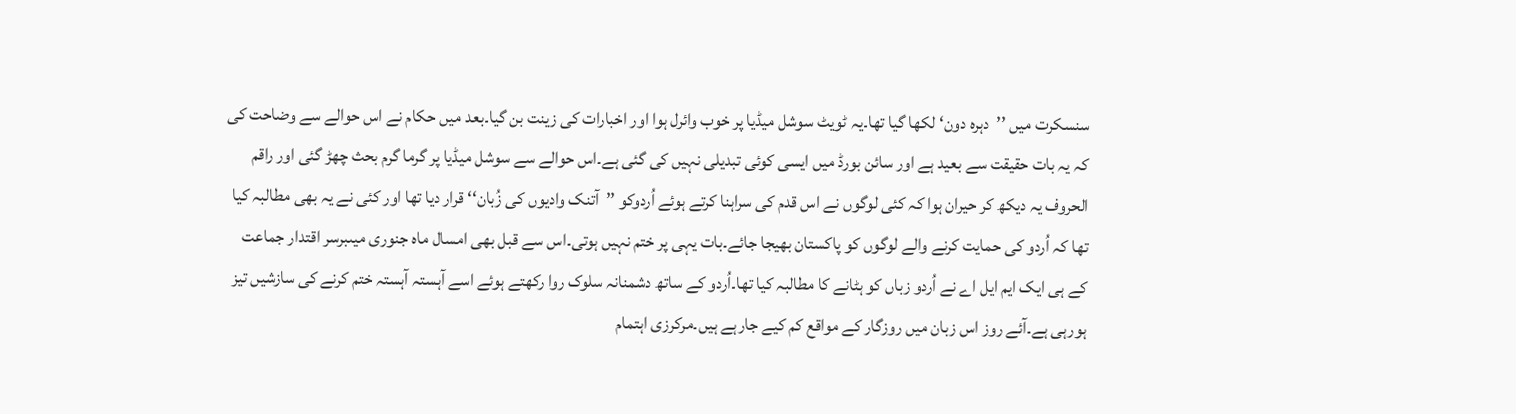سنسکرت میں ’’دہرہ دون‘ لکھا گیا تھا۔یہ ٹویٹ سوشل میڈیا پر خوب وائرل ہوا اور اخبارات کی زینت بن گیا۔بعد میں حکام نے اس حوالے سے وضاحت کی کہ یہ بات حقیقت سے بعید ہے اور سائن بورڈ میں ایسی کوئی تبدیلی نہیں کی گئی ہے۔اس حوالے سے سوشل میڈیا پر گرما گرم بحث چھڑ گئی اور راقم الحروف یہ دیکھ کر حیران ہوا کہ کئی لوگوں نے اس قدم کی سراہنا کرتے ہوئے اُردوکو ’’آتنک وادیوں کی زُبان‘‘ قرار دیا تھا اور کئی نے یہ بھی مطالبہ کیا تھا کہ اُردو کی حمایت کرنے والے لوگوں کو پاکستان بھیجا جائے۔بات یہی پر ختم نہیں ہوتی۔اس سے قبل بھی امسال ماہ جنوری میںبرسر اقتدار جماعت کے ہی ایک ایم ایل اے نے اُردو زباں کو ہٹانے کا مطالبہ کیا تھا۔اُردو کے ساتھ دشمنانہ سلوک روا رکھتے ہوئے اسے آہستہ آہستہ ختم کرنے کی سازشیں تیز ہورہی ہے۔آئے روز اس زبان میں روزگار کے مواقع کم کیے جارہے ہیں۔مرکرزی اہتمام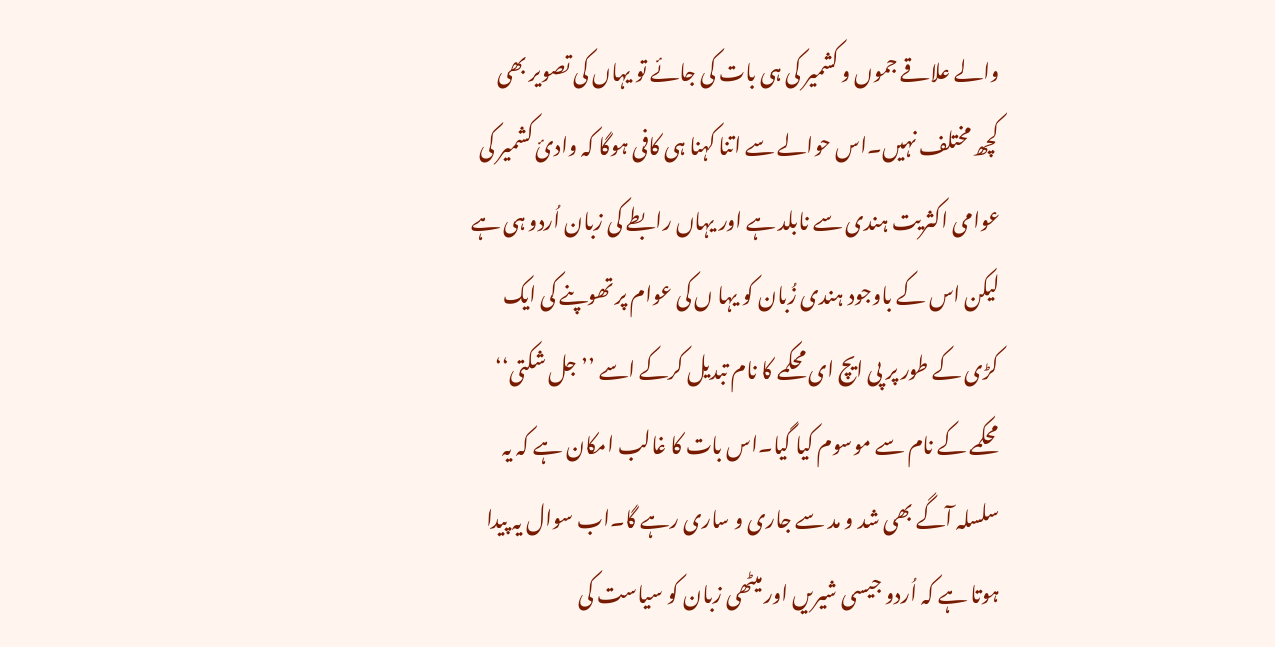والے علاقے جموں و کشمیر کی ہی بات کی جائے تو یہاں کی تصویر بھی کچھ مختلف نہیں۔اس حوالے سے اتنا کہنا ہی کافی ہوگا کہ وادیٔ کشمیر کی عوامی اکثریت ہندی سے نابلد ہے اور یہاں رابطے کی زبان اُردو ہی ہے لیکن اس کے باوجود ہندی زُبان کو یہا ں کی عوام پر تھوپنے کی ایک کڑی کے طور پر پی ایچ ای محکمے کا نام تبدیل کرکے اسے ’’ جل شکتی‘‘ محکمے کے نام سے موسوم کیا گیا۔اس بات کا غالب امکان ہے کہ یہ سلسلہ آگے بھی شد و مد سے جاری و ساری رہے گا۔اب سوال یہ پیدا ہوتا ہے کہ اُردو جیسی شیریں اور میٹھی زبان کو سیاست کی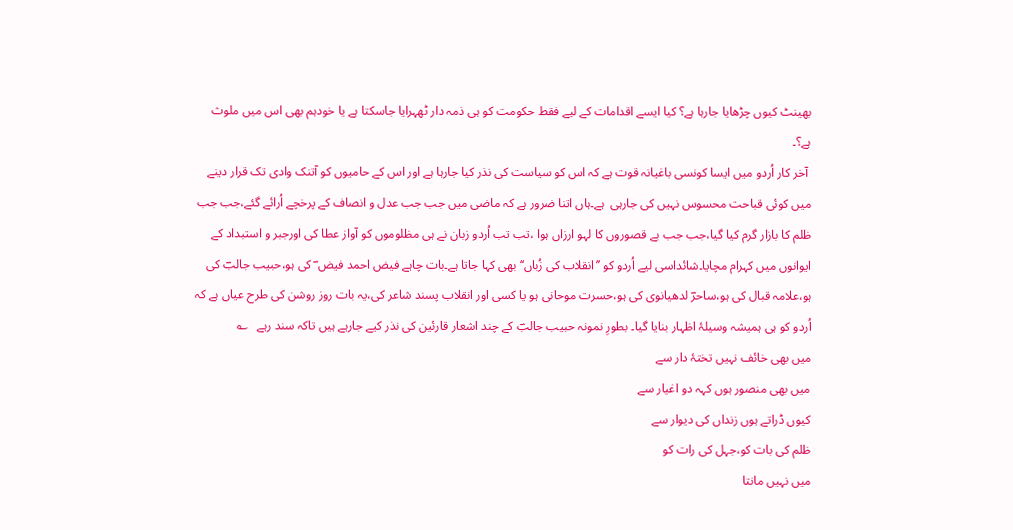بھینٹ کیوں چڑھایا جارہا ہے؟ کیا ایسے اقدامات کے لیے فقط حکومت کو ہی ذمہ دار ٹھہرایا جاسکتا ہے یا خودہم بھی اس میں ملوث ہے؟۔
 آخر کار اُردو میں ایسا کونسی باغیانہ قوت ہے کہ اس کو سیاست کی نذر کیا جارہا ہے اور اس کے حامیوں کو آتنک وادی تک قرار دینے میں کوئی قباحت محسوس نہیں کی جارہی  ہے۔ہاں اتنا ضرور ہے کہ ماضی میں جب جب عدل و انصاف کے پرخچے اُرائے گئے،جب جب ظلم کا بازار گرم کیا گیا،جب جب بے قصوروں کا لہو ارزاں ہوا ،تب تب اُردو زبان نے ہی مظلوموں کو آواز عطا کی اورجبر و استبداد کے ایوانوں میں کہرام مچایا۔شائداسی لیے اُردو کو ’’انقلاب کی زُباں‘‘ بھی کہا جاتا ہے۔بات چاہے فیض احمد فیض ؔ کی ہو،حبیب جالبؔ کی ہو،علامہ قبال کی ہو،ساحرؔ لدھیانوی کی ہو،حسرت موحانی ہو یا کسی اور انقلاب پسند شاعر کی،یہ بات روز روشن کی طرح عیاں ہے کہ اُردو کو ہی ہمیشہ وسیلۂ اظہار بنایا گیا۔ بطورِ نمونہ حبیب جالبؔ کے چند اشعار قارئین کی نذر کیے جارہے ہیں تاکہ سند رہے   ؎
میں بھی خائف نہیں تختۂ دار سے
میں بھی منصور ہوں کہہ دو اغیار سے
کیوں ڈراتے ہوں زنداں کی دیوار سے
ظلم کی بات کو،جہل کی رات کو
میں نہیں مانتا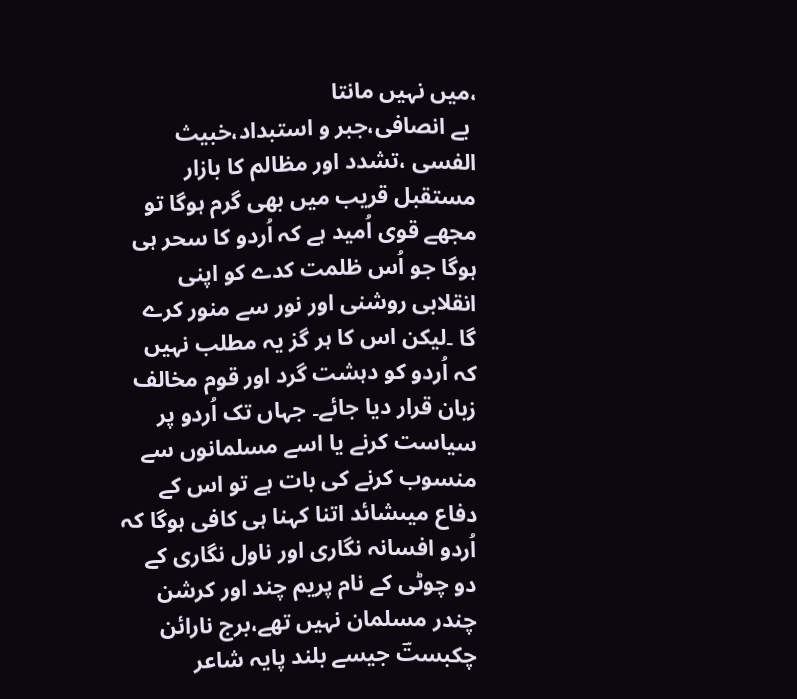،میں نہیں مانتا
 بے انصافی،جبر و استبداد،خبیث الفسی ،تشدد اور مظالم کا بازار مستقبل قریب میں بھی گرم ہوگا تو مجھے قوی اُمید ہے کہ اُردو کا سحر ہی ہوگا جو اُس ظلمت کدے کو اپنی انقلابی روشنی اور نور سے منور کرے گا ۔لیکن اس کا ہر گز یہ مطلب نہیں کہ اُردو کو دہشت گرد اور قوم مخالف زبان قرار دیا جائے۔ جہاں تک اُردو پر سیاست کرنے یا اسے مسلمانوں سے منسوب کرنے کی بات ہے تو اس کے دفاع میںشائد اتنا کہنا ہی کافی ہوگا کہ اُردو افسانہ نگاری اور ناول نگاری کے دو چوٹی کے نام پریم چند اور کرشن چندر مسلمان نہیں تھے،برج نارائن چکبستؔ جیسے بلند پایہ شاعر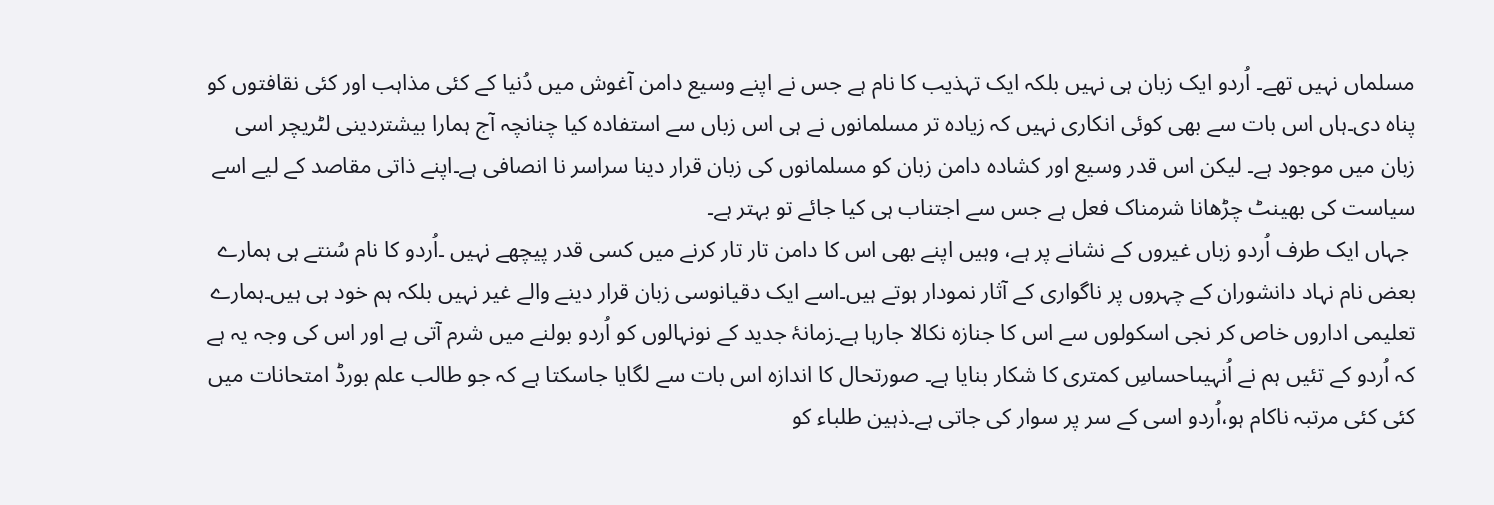مسلماں نہیں تھے۔ اُردو ایک زبان ہی نہیں بلکہ ایک تہذیب کا نام ہے جس نے اپنے وسیع دامن آغوش میں دُنیا کے کئی مذاہب اور کئی نقافتوں کو پناہ دی۔ہاں اس بات سے بھی کوئی انکاری نہیں کہ زیادہ تر مسلمانوں نے ہی اس زباں سے استفادہ کیا چنانچہ آج ہمارا بیشتردینی لٹریچر اسی زبان میں موجود ہے۔ لیکن اس قدر وسیع اور کشادہ دامن زبان کو مسلمانوں کی زبان قرار دینا سراسر نا انصافی ہے۔اپنے ذاتی مقاصد کے لیے اسے سیاست کی بھینٹ چڑھانا شرمناک فعل ہے جس سے اجتناب ہی کیا جائے تو بہتر ہے۔
 جہاں ایک طرف اُردو زباں غیروں کے نشانے پر ہے، وہیں اپنے بھی اس کا دامن تار تار کرنے میں کسی قدر پیچھے نہیں ۔اُردو کا نام سُنتے ہی ہمارے بعض نام نہاد دانشوران کے چہروں پر ناگواری کے آثار نمودار ہوتے ہیں۔اسے ایک دقیانوسی زبان قرار دینے والے غیر نہیں بلکہ ہم خود ہی ہیں۔ہمارے تعلیمی اداروں خاص کر نجی اسکولوں سے اس کا جنازہ نکالا جارہا ہے۔زمانۂ جدید کے نونہالوں کو اُردو بولنے میں شرم آتی ہے اور اس کی وجہ یہ ہے کہ اُردو کے تئیں ہم نے اُنہیںاحساسِ کمتری کا شکار بنایا ہے۔ صورتحال کا اندازہ اس بات سے لگایا جاسکتا ہے کہ جو طالب علم بورڈ امتحانات میں کئی کئی مرتبہ ناکام ہو،اُردو اسی کے سر پر سوار کی جاتی ہے۔ذہین طلباء کو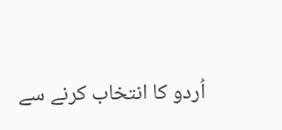اُردو کا انتخاب کرنے سے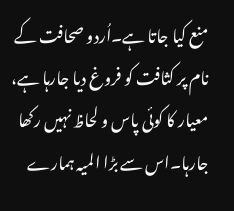منع کیا جاتا ہے۔اُردو صحافت کے نام پر کثافت کو فروغ دیا جارہا ہے، معیار کا کوئی پاس و لحاظ نہیں رکھا جارہا۔اس سے بڑا المیہ ہمارے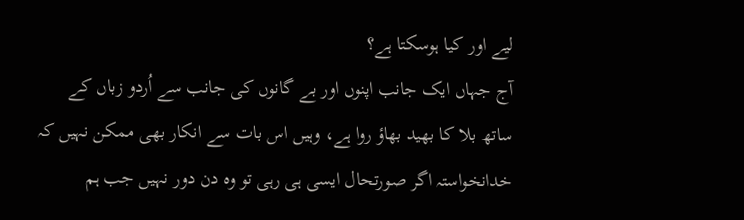لیے اور کیا ہوسکتا ہے؟
آج جہاں ایک جانب اپنوں اور بے گانوں کی جانب سے اُردو زباں کے ساتھ بلا کا بھید بھاؤ روا ہے، وہیں اس بات سے انکار بھی ممکن نہیں کہ خدانخواستہ اگر صورتحال ایسی ہی رہی تو وہ دن دور نہیں جب ہم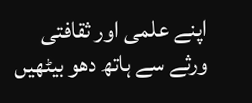اپنے علمی اور ثقافتی ورثے سے ہاتھ دھو بیٹھیں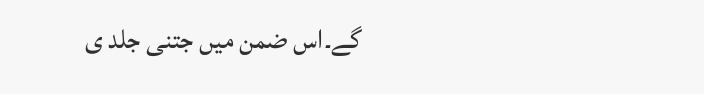گے۔اس ضمن میں جتنی جلد ی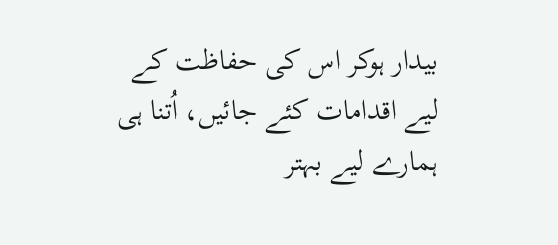بیدار ہوکر اس کی حفاظت کے لیے اقدامات کئے جائیں، اُتنا ہی ہمارے لیے بہتر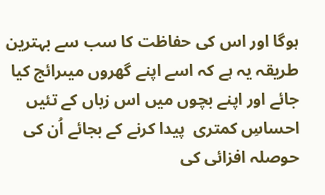ہوگا اور اس کی حفاظت کا سب سے بہترین طریقہ یہ ہے کہ اسے اپنے گھروں میںرائج کیا جائے اور اپنے بچوں میں اس زباں کے تئیں احساسِ کمتری  پیدا کرنے کے بجائے اُن کی حوصلہ افزائی کی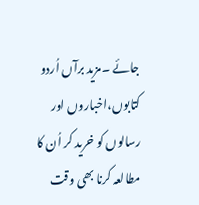جائے ۔مزید برآں اُردو کتابوں،اخباروں اور رسالوں کو خرید کر اُن کا مطالعہ کرنا بھی وقت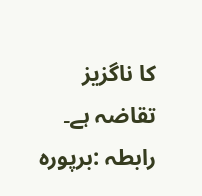کا ناگزیز تقاضہ ہے۔
رابطہ :برپورہ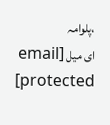،پلوامہ
ای میل [email protected]